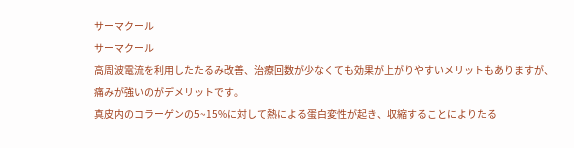サーマクール
サーマクール
高周波電流を利用したたるみ改善、治療回数が少なくても効果が上がりやすいメリットもありますが、痛みが強いのがデメリットです。
真皮内のコラーゲンの5~15%に対して熱による蛋白変性が起き、収縮することによりたる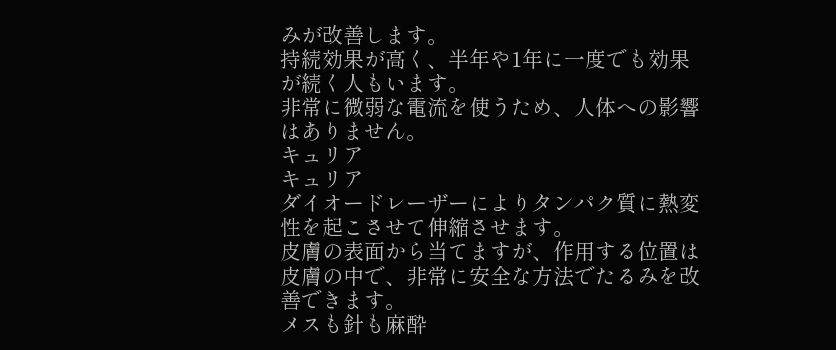みが改善します。
持続効果が高く、半年や1年に一度でも効果が続く人もいます。
非常に微弱な電流を使うため、人体への影響はありません。
キュリア
キュリア
ダイオードレーザーによりタンパク質に熱変性を起こさせて伸縮させます。
皮膚の表面から当てますが、作用する位置は皮膚の中で、非常に安全な方法でたるみを改善できます。
メスも針も麻酔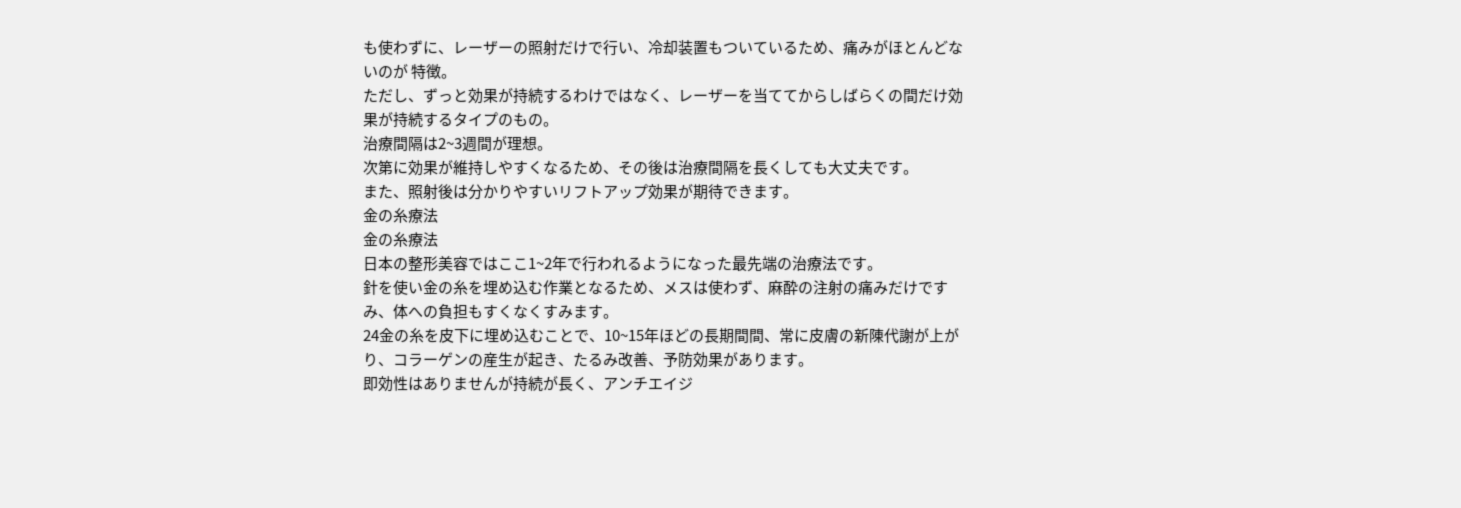も使わずに、レーザーの照射だけで行い、冷却装置もついているため、痛みがほとんどないのが 特徴。
ただし、ずっと効果が持続するわけではなく、レーザーを当ててからしばらくの間だけ効果が持続するタイプのもの。
治療間隔は2~3週間が理想。
次第に効果が維持しやすくなるため、その後は治療間隔を長くしても大丈夫です。
また、照射後は分かりやすいリフトアップ効果が期待できます。
金の糸療法
金の糸療法
日本の整形美容ではここ1~2年で行われるようになった最先端の治療法です。
針を使い金の糸を埋め込む作業となるため、メスは使わず、麻酔の注射の痛みだけですみ、体への負担もすくなくすみます。
24金の糸を皮下に埋め込むことで、10~15年ほどの長期間間、常に皮膚の新陳代謝が上がり、コラーゲンの産生が起き、たるみ改善、予防効果があります。
即効性はありませんが持続が長く、アンチエイジ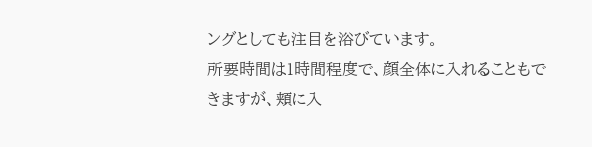ングとしても注目を浴びています。
所要時間は1時間程度で、顔全体に入れることもできますが、頬に入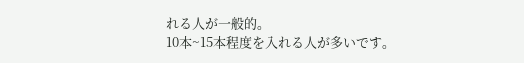れる人が一般的。
10本~15本程度を入れる人が多いです。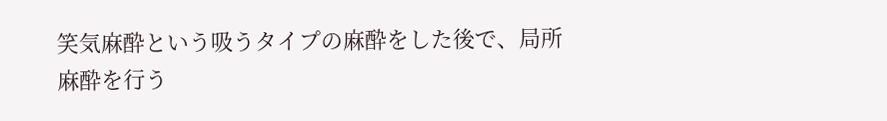笑気麻酔という吸うタイプの麻酔をした後で、局所麻酔を行う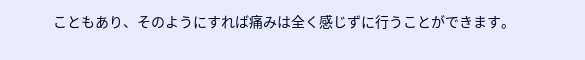こともあり、そのようにすれば痛みは全く感じずに行うことができます。